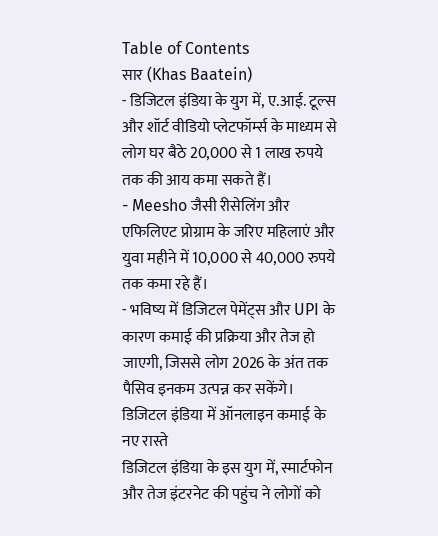Table of Contents
सार (Khas Baatein)
- डिजिटल इंडिया के युग में, ए.आई. टूल्स और शॉर्ट वीडियो प्लेटफॉर्म्स के माध्यम से लोग घर बैठे 20,000 से 1 लाख रुपये तक की आय कमा सकते हैं।
- Meesho जैसी रीसेलिंग और एफिलिएट प्रोग्राम के जरिए महिलाएं और युवा महीने में 10,000 से 40,000 रुपये तक कमा रहे हैं।
- भविष्य में डिजिटल पेमेंट्स और UPI के कारण कमाई की प्रक्रिया और तेज हो जाएगी, जिससे लोग 2026 के अंत तक पैसिव इनकम उत्पन्न कर सकेंगे।
डिजिटल इंडिया में ऑनलाइन कमाई के नए रास्ते
डिजिटल इंडिया के इस युग में, स्मार्टफोन और तेज इंटरनेट की पहुंच ने लोगों को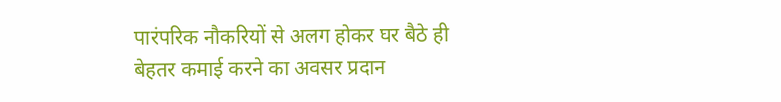पारंपरिक नौकरियों से अलग होकर घर बैठे ही बेहतर कमाई करने का अवसर प्रदान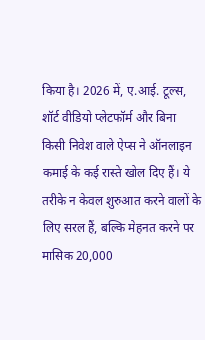किया है। 2026 में, ए.आई. टूल्स, शॉर्ट वीडियो प्लेटफॉर्म और बिना किसी निवेश वाले ऐप्स ने ऑनलाइन कमाई के कई रास्ते खोल दिए हैं। ये तरीके न केवल शुरुआत करने वालों के लिए सरल हैं, बल्कि मेहनत करने पर मासिक 20,000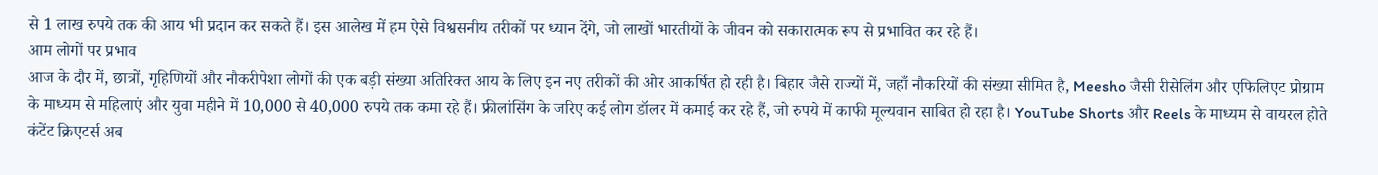से 1 लाख रुपये तक की आय भी प्रदान कर सकते हैं। इस आलेख में हम ऐसे विश्वसनीय तरीकों पर ध्यान देंगे, जो लाखों भारतीयों के जीवन को सकारात्मक रूप से प्रभावित कर रहे हैं।
आम लोगों पर प्रभाव
आज के दौर में, छात्रों, गृहिणियों और नौकरीपेशा लोगों की एक बड़ी संख्या अतिरिक्त आय के लिए इन नए तरीकों की ओर आकर्षित हो रही है। बिहार जैसे राज्यों में, जहाँ नौकरियों की संख्या सीमित है, Meesho जैसी रीसेलिंग और एफिलिएट प्रोग्राम के माध्यम से महिलाएं और युवा महीने में 10,000 से 40,000 रुपये तक कमा रहे हैं। फ्रीलांसिंग के जरिए कई लोग डॉलर में कमाई कर रहे हैं, जो रुपये में काफी मूल्यवान साबित हो रहा है। YouTube Shorts और Reels के माध्यम से वायरल होते कंटेंट क्रिएटर्स अब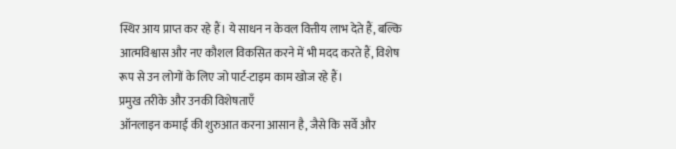स्थिर आय प्राप्त कर रहे हैं। ये साधन न केवल वित्तीय लाभ देते हैं, बल्कि आत्मविश्वास और नए कौशल विकसित करने में भी मदद करते हैं, विशेष रूप से उन लोगों के लिए जो पार्ट-टाइम काम खोज रहे हैं।
प्रमुख तरीके और उनकी विशेषताएँ
ऑनलाइन कमाई की शुरुआत करना आसान है, जैसे कि सर्वे और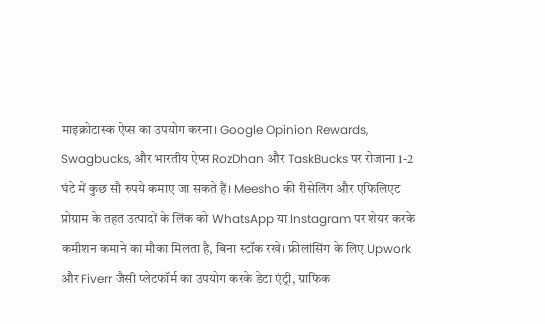माइक्रोटास्क ऐप्स का उपयोग करना। Google Opinion Rewards, Swagbucks, और भारतीय ऐप्स RozDhan और TaskBucks पर रोजाना 1-2 घंटे में कुछ सौ रुपये कमाए जा सकते हैं। Meesho की रीसेलिंग और एफिलिएट प्रोग्राम के तहत उत्पादों के लिंक को WhatsApp या Instagram पर शेयर करके कमीशन कमाने का मौका मिलता है, बिना स्टॉक रखे। फ्रीलांसिंग के लिए Upwork और Fiverr जैसी प्लेटफॉर्म का उपयोग करके डेटा एंट्री, ग्राफिक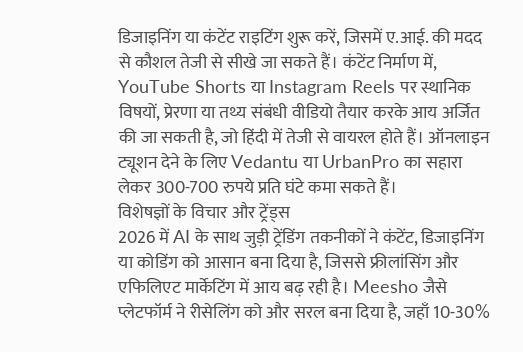डिजाइनिंग या कंटेंट राइटिंग शुरू करें, जिसमें ए.आई. की मदद से कौशल तेजी से सीखे जा सकते हैं। कंटेंट निर्माण में, YouTube Shorts या Instagram Reels पर स्थानिक विषयों, प्रेरणा या तथ्य संबंधी वीडियो तैयार करके आय अर्जित की जा सकती है, जो हिंदी में तेजी से वायरल होते हैं। ऑनलाइन ट्यूशन देने के लिए Vedantu या UrbanPro का सहारा लेकर 300-700 रुपये प्रति घंटे कमा सकते हैं।
विशेषज्ञों के विचार और ट्रेंड्स
2026 में AI के साथ जुड़ी ट्रेंडिंग तकनीकों ने कंटेंट, डिजाइनिंग या कोडिंग को आसान बना दिया है, जिससे फ्रीलांसिंग और एफिलिएट मार्केटिंग में आय बढ़ रही है। Meesho जैसे प्लेटफॉर्म ने रीसेलिंग को और सरल बना दिया है, जहाँ 10-30%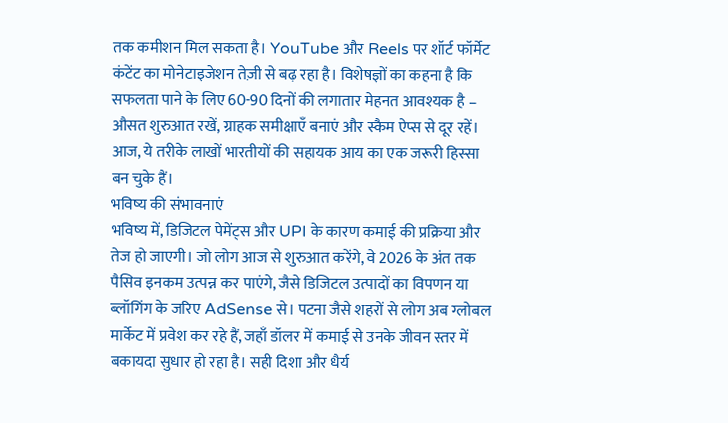तक कमीशन मिल सकता है। YouTube और Reels पर शॉर्ट फॉर्मेट कंटेंट का मोनेटाइजेशन तेज़ी से बढ़ रहा है। विशेषज्ञों का कहना है कि सफलता पाने के लिए 60-90 दिनों की लगातार मेहनत आवश्यक है – औसत शुरुआत रखें, ग्राहक समीक्षाएँ बनाएं और स्कैम ऐप्स से दूर रहें। आज, ये तरीके लाखों भारतीयों की सहायक आय का एक जरूरी हिस्सा बन चुके हैं।
भविष्य की संभावनाएं
भविष्य में, डिजिटल पेमेंट्स और UPI के कारण कमाई की प्रक्रिया और तेज हो जाएगी। जो लोग आज से शुरुआत करेंगे, वे 2026 के अंत तक पैसिव इनकम उत्पन्न कर पाएंगे, जैसे डिजिटल उत्पादों का विपणन या ब्लॉगिंग के जरिए AdSense से। पटना जैसे शहरों से लोग अब ग्लोबल मार्केट में प्रवेश कर रहे हैं, जहाँ डॉलर में कमाई से उनके जीवन स्तर में बकायदा सुधार हो रहा है। सही दिशा और धैर्य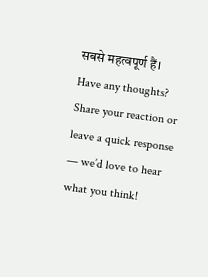सबसे महत्वपूर्ण हैं।
Have any thoughts?
Share your reaction or leave a quick response — we’d love to hear what you think!